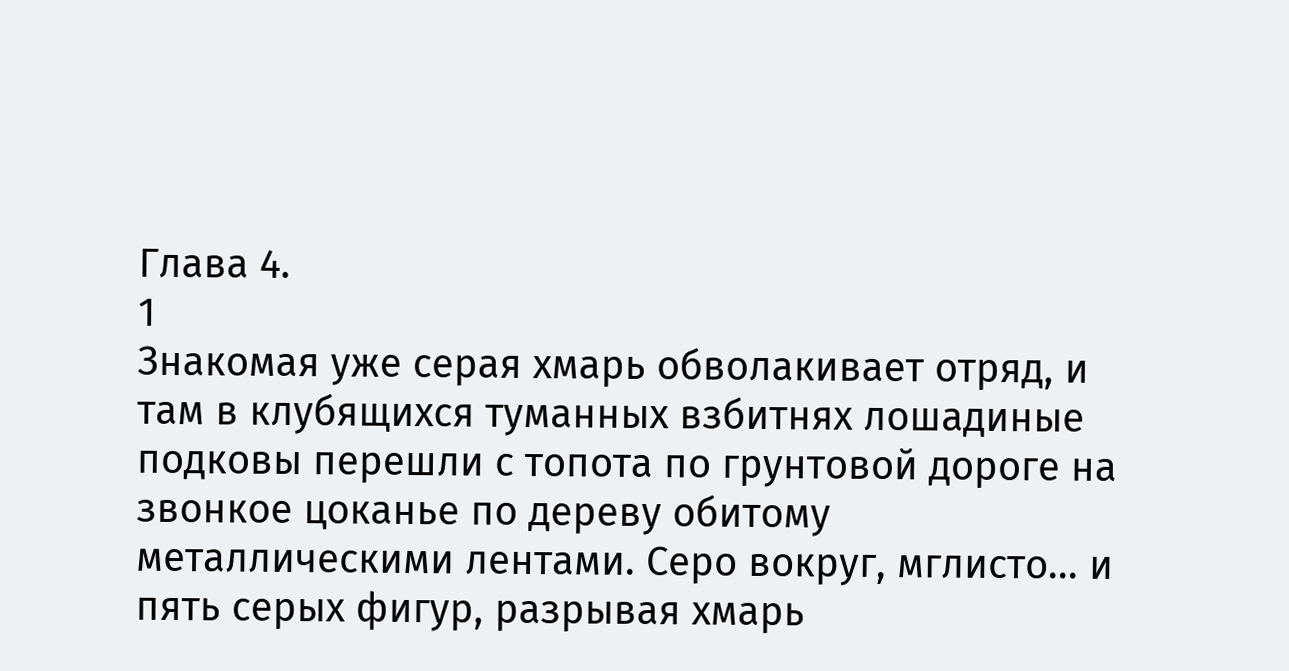Глава 4.
1
Знакомая уже серая хмарь обволакивает отряд, и там в клубящихся туманных взбитнях лошадиные подковы перешли с топота по грунтовой дороге на звонкое цоканье по дереву обитому металлическими лентами. Серо вокруг, мглисто... и пять серых фигур, разрывая хмарь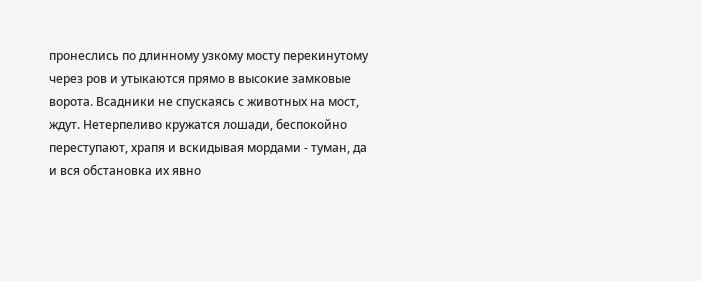пронеслись по длинному узкому мосту перекинутому через ров и утыкаются прямо в высокие замковые ворота. Всадники не спускаясь с животных на мост, ждут. Нетерпеливо кружатся лошади, беспокойно переступают, храпя и вскидывая мордами - туман, да и вся обстановка их явно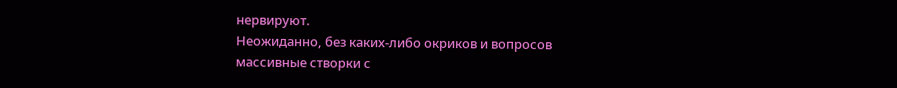нервируют.
Неожиданно, без каких-либо окриков и вопросов массивные створки с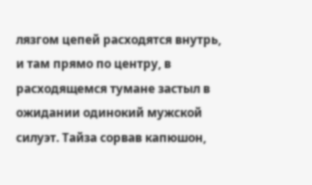лязгом цепей расходятся внутрь, и там прямо по центру, в расходящемся тумане застыл в ожидании одинокий мужской силуэт. Тайза сорвав капюшон,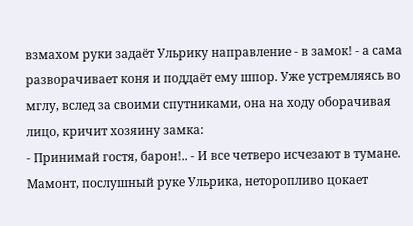взмахом руки задаёт Ульрику направление - в замок! - а сама разворачивает коня и поддаёт ему шпор. Уже устремляясь во мглу, вслед за своими спутниками, она на ходу оборачивая лицо, кричит хозяину замка:
- Принимай гостя, барон!.. - И все четверо исчезают в тумане.
Мамонт, послушный руке Ульрика, неторопливо цокает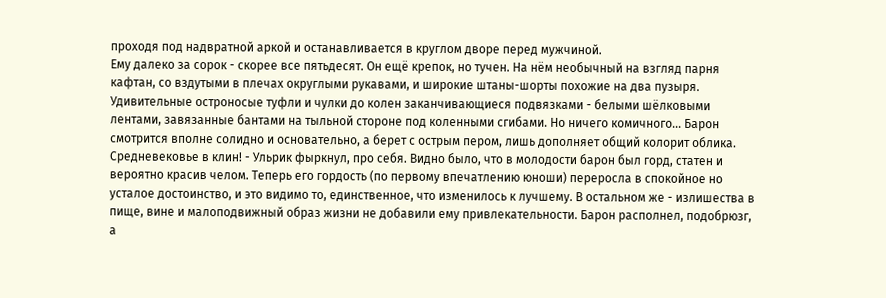проходя под надвратной аркой и останавливается в круглом дворе перед мужчиной.
Ему далеко за сорок - скорее все пятьдесят. Он ещё крепок, но тучен. На нём необычный на взгляд парня кафтан, со вздутыми в плечах округлыми рукавами, и широкие штаны-шорты похожие на два пузыря. Удивительные остроносые туфли и чулки до колен заканчивающиеся подвязками - белыми шёлковыми лентами, завязанные бантами на тыльной стороне под коленными сгибами. Но ничего комичного... Барон смотрится вполне солидно и основательно, а берет с острым пером, лишь дополняет общий колорит облика.
Средневековье в клин! - Ульрик фыркнул, про себя. Видно было, что в молодости барон был горд, статен и вероятно красив челом. Теперь его гордость (по первому впечатлению юноши) переросла в спокойное но усталое достоинство, и это видимо то, единственное, что изменилось к лучшему. В остальном же - излишества в пище, вине и малоподвижный образ жизни не добавили ему привлекательности. Барон располнел, подобрюзг, а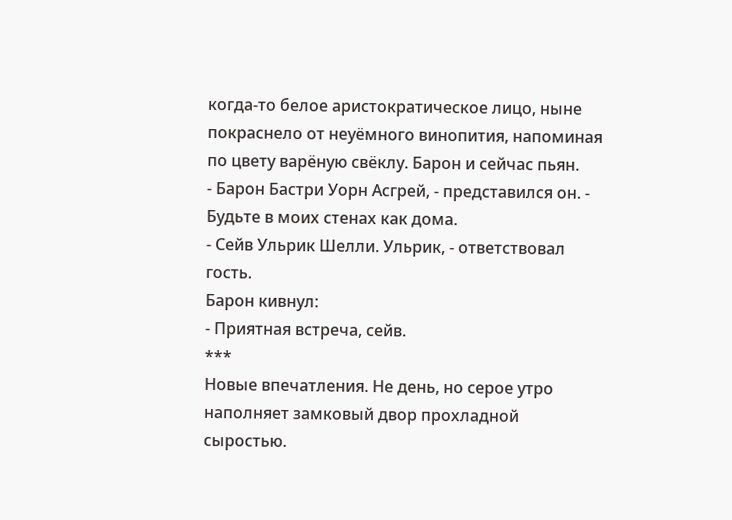когда-то белое аристократическое лицо, ныне покраснело от неуёмного винопития, напоминая по цвету варёную свёклу. Барон и сейчас пьян.
- Барон Бастри Уорн Асгрей, - представился он. - Будьте в моих стенах как дома.
- Сейв Ульрик Шелли. Ульрик, - ответствовал гость.
Барон кивнул:
- Приятная встреча, сейв.
***
Новые впечатления. Не день, но серое утро наполняет замковый двор прохладной сыростью.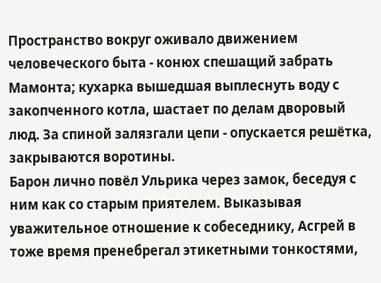Пространство вокруг оживало движением человеческого быта - конюх спешащий забрать Мамонта; кухарка вышедшая выплеснуть воду с закопченного котла, шастает по делам дворовый люд. За спиной залязгали цепи - опускается решётка, закрываются воротины.
Барон лично повёл Ульрика через замок, беседуя с ним как со старым приятелем. Выказывая уважительное отношение к собеседнику, Асгрей в тоже время пренебрегал этикетными тонкостями,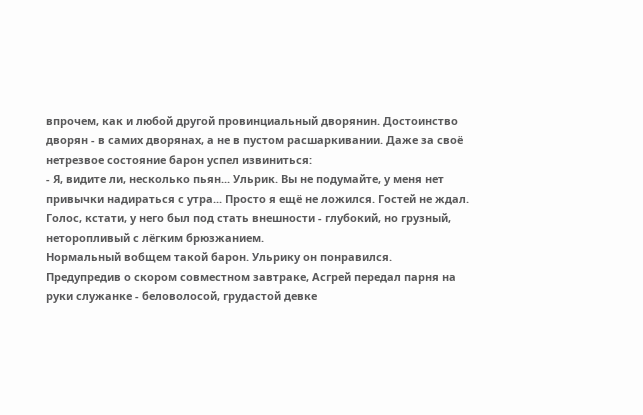впрочем, как и любой другой провинциальный дворянин. Достоинство дворян - в самих дворянах, а не в пустом расшаркивании. Даже за своё нетрезвое состояние барон успел извиниться:
- Я, видите ли, несколько пьян... Ульрик. Вы не подумайте, у меня нет привычки надираться с утра... Просто я ещё не ложился. Гостей не ждал.
Голос, кстати, у него был под стать внешности - глубокий, но грузный, неторопливый с лёгким брюзжанием.
Нормальный вобщем такой барон. Ульрику он понравился.
Предупредив о скором совместном завтраке, Асгрей передал парня на руки служанке - беловолосой, грудастой девке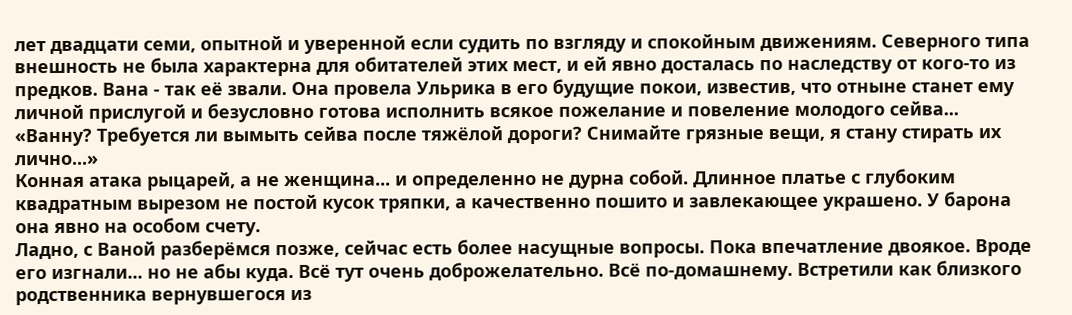лет двадцати семи, опытной и уверенной если судить по взгляду и спокойным движениям. Северного типа внешность не была характерна для обитателей этих мест, и ей явно досталась по наследству от кого-то из предков. Вана - так её звали. Она провела Ульрика в его будущие покои, известив, что отныне станет ему личной прислугой и безусловно готова исполнить всякое пожелание и повеление молодого сейва...
«Ванну? Требуется ли вымыть сейва после тяжёлой дороги? Снимайте грязные вещи, я стану стирать их лично...»
Конная атака рыцарей, а не женщина... и определенно не дурна собой. Длинное платье с глубоким квадратным вырезом не постой кусок тряпки, а качественно пошито и завлекающее украшено. У барона она явно на особом счету.
Ладно, с Ваной разберёмся позже, сейчас есть более насущные вопросы. Пока впечатление двоякое. Вроде его изгнали... но не абы куда. Всё тут очень доброжелательно. Всё по-домашнему. Встретили как близкого родственника вернувшегося из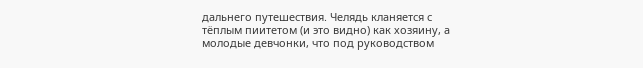дальнего путешествия. Челядь кланяется с тёплым пиитетом (и это видно) как хозяину, а молодые девчонки, что под руководством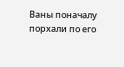Ваны поначалу порхали по его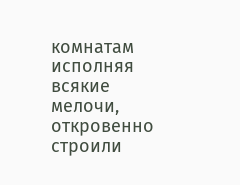комнатам исполняя всякие мелочи, откровенно строили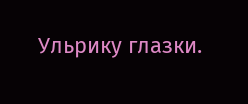Ульрику глазки.